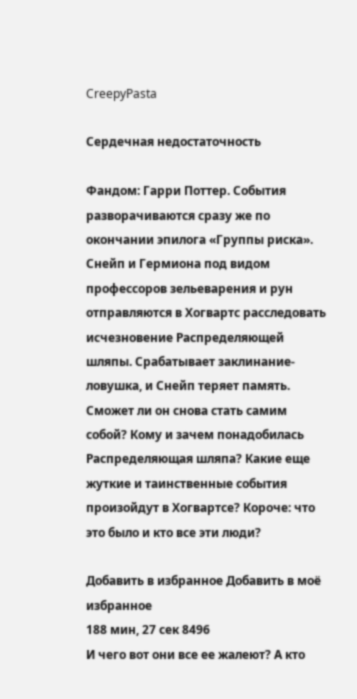CreepyPasta

Сердечная недостаточность

Фандом: Гарри Поттер. События разворачиваются сразу же по окончании эпилога «Группы риска». Снейп и Гермиона под видом профессоров зельеварения и рун отправляются в Хогвартс расследовать исчезновение Распределяющей шляпы. Срабатывает заклинание-ловушка, и Снейп теряет память. Сможет ли он снова стать самим собой? Кому и зачем понадобилась Распределяющая шляпа? Какие еще жуткие и таинственные события произойдут в Хогвартсе? Короче: что это было и кто все эти люди?

Добавить в избранное Добавить в моё избранное
188 мин, 27 сек 8496
И чего вот они все ее жалеют? А кто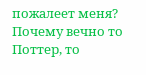пожалеет меня? Почему вечно то Поттер, то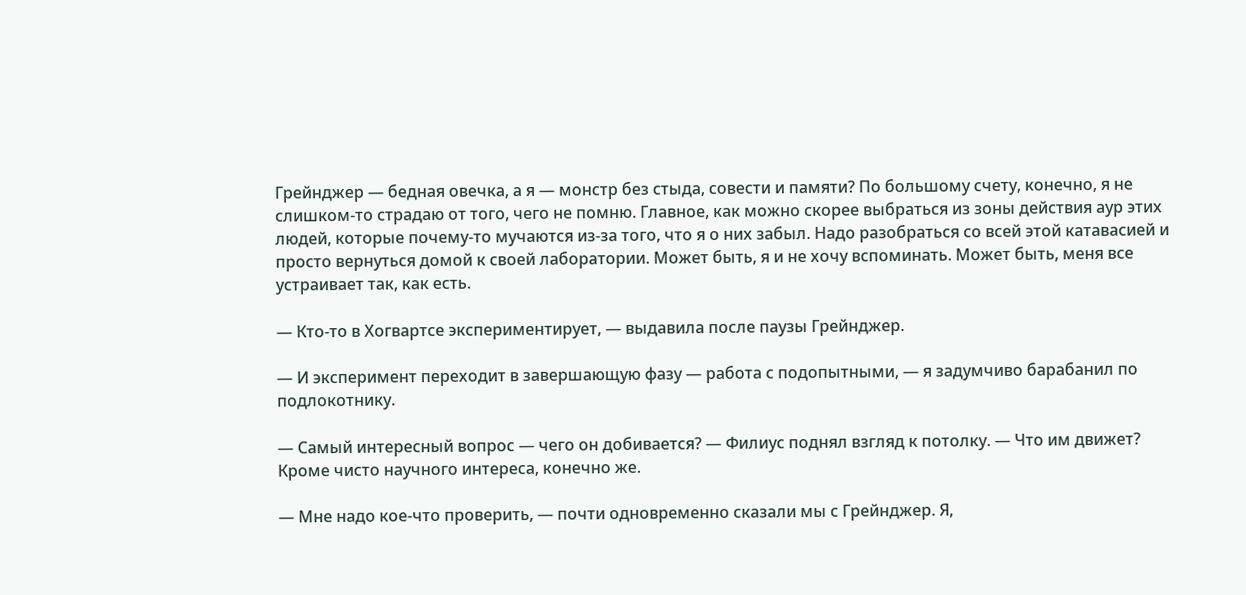Грейнджер — бедная овечка, а я — монстр без стыда, совести и памяти? По большому счету, конечно, я не слишком-то страдаю от того, чего не помню. Главное, как можно скорее выбраться из зоны действия аур этих людей, которые почему-то мучаются из-за того, что я о них забыл. Надо разобраться со всей этой катавасией и просто вернуться домой к своей лаборатории. Может быть, я и не хочу вспоминать. Может быть, меня все устраивает так, как есть.

— Кто-то в Хогвартсе экспериментирует, — выдавила после паузы Грейнджер.

— И эксперимент переходит в завершающую фазу — работа с подопытными, — я задумчиво барабанил по подлокотнику.

— Самый интересный вопрос — чего он добивается? — Филиус поднял взгляд к потолку. — Что им движет? Кроме чисто научного интереса, конечно же.

— Мне надо кое-что проверить, — почти одновременно сказали мы с Грейнджер. Я,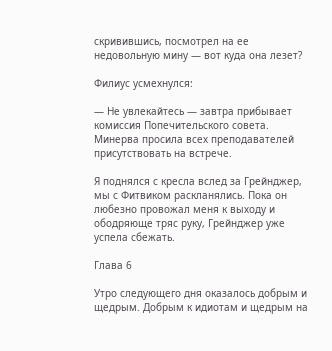скривившись, посмотрел на ее недовольную мину — вот куда она лезет?

Филиус усмехнулся:

— Не увлекайтесь — завтра прибывает комиссия Попечительского совета. Минерва просила всех преподавателей присутствовать на встрече.

Я поднялся с кресла вслед за Грейнджер, мы с Фитвиком раскланялись. Пока он любезно провожал меня к выходу и ободряюще тряс руку, Грейнджер уже успела сбежать.

Глава 6

Утро следующего дня оказалось добрым и щедрым. Добрым к идиотам и щедрым на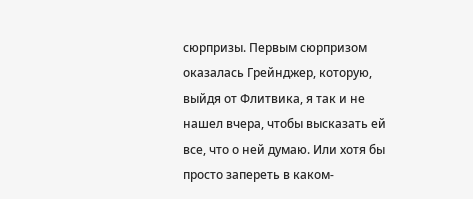сюрпризы. Первым сюрпризом оказалась Грейнджер, которую, выйдя от Флитвика, я так и не нашел вчера, чтобы высказать ей все, что о ней думаю. Или хотя бы просто запереть в каком-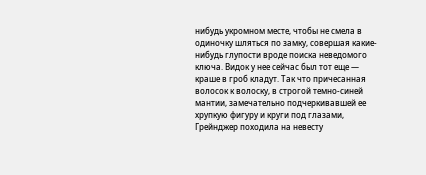нибудь укромном месте, чтобы не смела в одиночку шляться по замку, совершая какие-нибудь глупости вроде поиска неведомого ключа. Видок у нее сейчас был тот еще — краше в гроб кладут. Так что причесанная волосок к волоску, в строгой темно-синей мантии, замечательно подчеркивавшей ее хрупкую фигуру и круги под глазами, Грейнджер походила на невесту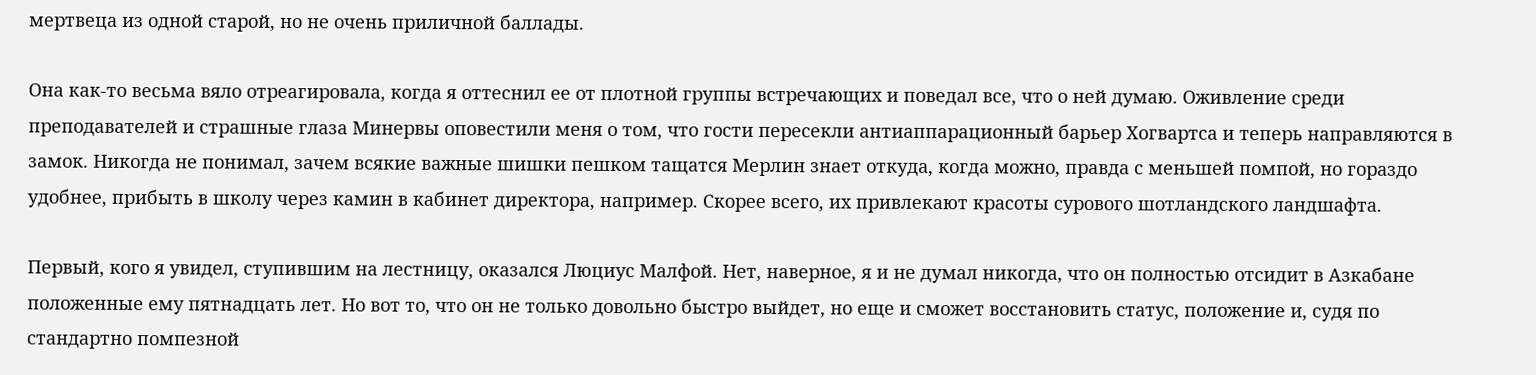мертвеца из одной старой, но не очень приличной баллады.

Она как-то весьма вяло отреагировала, когда я оттеснил ее от плотной группы встречающих и поведал все, что о ней думаю. Оживление среди преподавателей и страшные глаза Минервы оповестили меня о том, что гости пересекли антиаппарационный барьер Хогвартса и теперь направляются в замок. Никогда не понимал, зачем всякие важные шишки пешком тащатся Мерлин знает откуда, когда можно, правда с меньшей помпой, но гораздо удобнее, прибыть в школу через камин в кабинет директора, например. Скорее всего, их привлекают красоты сурового шотландского ландшафта.

Первый, кого я увидел, ступившим на лестницу, оказался Люциус Малфой. Нет, наверное, я и не думал никогда, что он полностью отсидит в Азкабане положенные ему пятнадцать лет. Но вот то, что он не только довольно быстро выйдет, но еще и сможет восстановить статус, положение и, судя по стандартно помпезной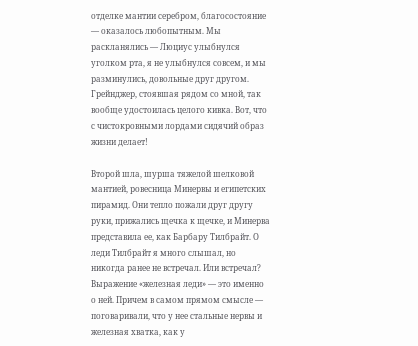отделке мантии серебром, благосостояние — оказалось любопытным. Мы раскланялись — Люциус улыбнулся уголком рта, я не улыбнулся совсем, и мы разминулись, довольные друг другом. Грейнджер, стоявшая рядом со мной, так вообще удостоилась целого кивка. Вот, что с чистокровными лордами сидячий образ жизни делает!

Второй шла, шурша тяжелой шелковой мантией, ровесница Минервы и египетских пирамид. Они тепло пожали друг другу руки, прижались щечка к щечке, и Минерва представила ее, как Барбару Тилбрайт. О леди Тилбрайт я много слышал, но никогда ранее не встречал. Или встречал? Выражение «железная леди» — это именно о ней. Причем в самом прямом смысле — поговаривали, что у нее стальные нервы и железная хватка, как у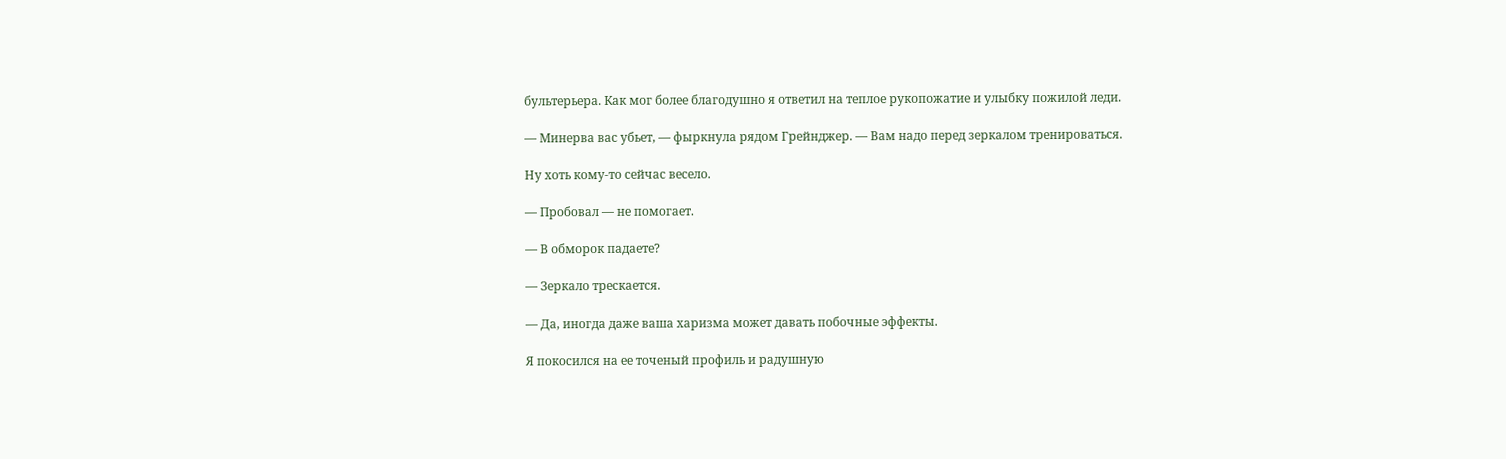бультерьера. Как мог более благодушно я ответил на теплое рукопожатие и улыбку пожилой леди.

— Минерва вас убьет, — фыркнула рядом Грейнджер. — Вам надо перед зеркалом тренироваться.

Ну хоть кому-то сейчас весело.

— Пробовал — не помогает.

— В обморок падаете?

— Зеркало трескается.

— Да, иногда даже ваша харизма может давать побочные эффекты.

Я покосился на ее точеный профиль и радушную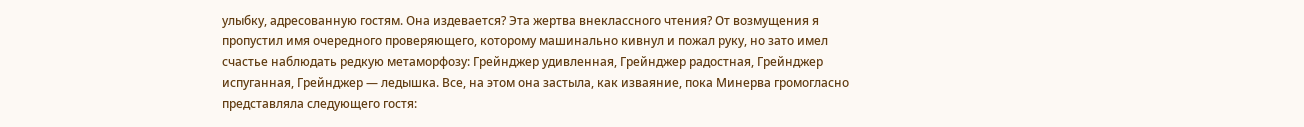улыбку, адресованную гостям. Она издевается? Эта жертва внеклассного чтения? От возмущения я пропустил имя очередного проверяющего, которому машинально кивнул и пожал руку, но зато имел счастье наблюдать редкую метаморфозу: Грейнджер удивленная, Грейнджер радостная, Грейнджер испуганная, Грейнджер — ледышка. Все, на этом она застыла, как изваяние, пока Минерва громогласно представляла следующего гостя: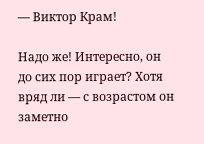— Виктор Крам!

Надо же! Интересно, он до сих пор играет? Хотя вряд ли — с возрастом он заметно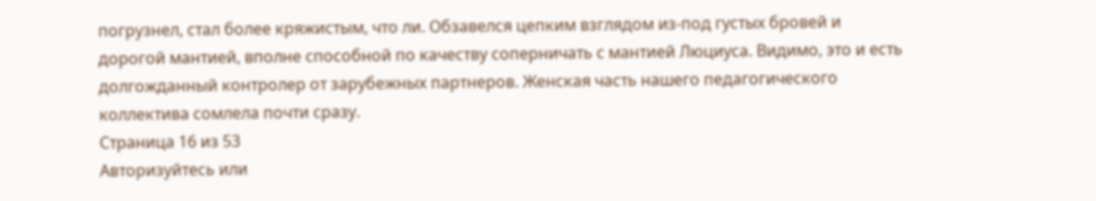погрузнел, стал более кряжистым, что ли. Обзавелся цепким взглядом из-под густых бровей и дорогой мантией, вполне способной по качеству соперничать с мантией Люциуса. Видимо, это и есть долгожданный контролер от зарубежных партнеров. Женская часть нашего педагогического коллектива сомлела почти сразу.
Страница 16 из 53
Авторизуйтесь или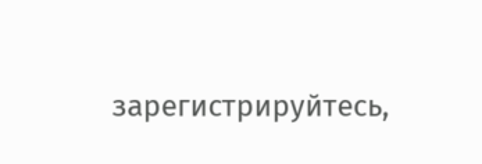зарегистрируйтесь,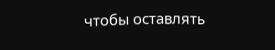чтобы оставлять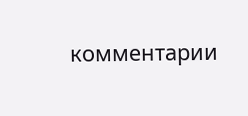комментарии